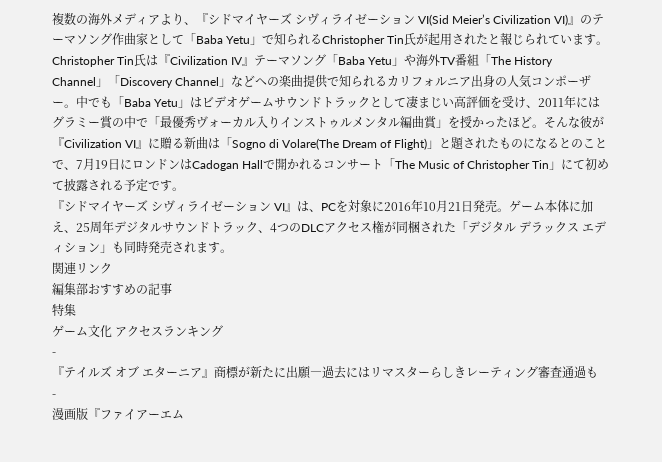複数の海外メディアより、『シドマイヤーズ シヴィライゼーション VI(Sid Meier’s Civilization VI)』のテーマソング作曲家として「Baba Yetu」で知られるChristopher Tin氏が起用されたと報じられています。
Christopher Tin氏は『Civilization IV』テーマソング「Baba Yetu」や海外TV番組「The History Channel」「Discovery Channel」などへの楽曲提供で知られるカリフォルニア出身の人気コンポーザー。中でも「Baba Yetu」はビデオゲームサウンドトラックとして凄まじい高評価を受け、2011年にはグラミー賞の中で「最優秀ヴォーカル入りインストゥルメンタル編曲賞」を授かったほど。そんな彼が『Civilization VI』に贈る新曲は「Sogno di Volare(The Dream of Flight)」と題されたものになるとのことで、7月19日にロンドンはCadogan Hallで開かれるコンサート「The Music of Christopher Tin」にて初めて披露される予定です。
『シドマイヤーズ シヴィライゼーション VI』は、PCを対象に2016年10月21日発売。ゲーム本体に加え、25周年デジタルサウンドトラック、4つのDLCアクセス権が同梱された「デジタル デラックス エディション」も同時発売されます。
関連リンク
編集部おすすめの記事
特集
ゲーム文化 アクセスランキング
-
『テイルズ オブ エターニア』商標が新たに出願―過去にはリマスターらしきレーティング審査通過も
-
漫画版『ファイアーエム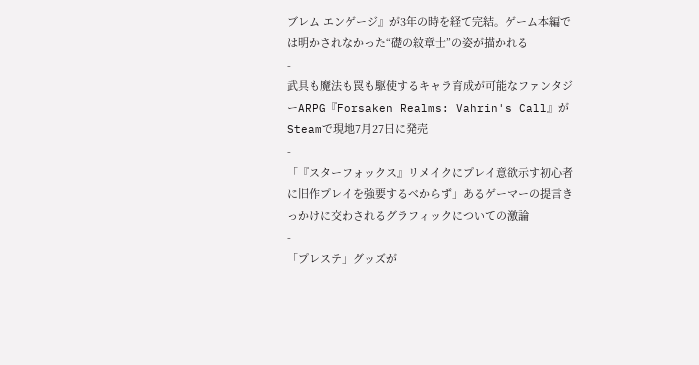ブレム エンゲージ』が3年の時を経て完結。ゲーム本編では明かされなかった“礎の紋章士”の姿が描かれる
-
武具も魔法も罠も駆使するキャラ育成が可能なファンタジーARPG『Forsaken Realms: Vahrin's Call』がSteamで現地7月27日に発売
-
「『スターフォックス』リメイクにプレイ意欲示す初心者に旧作プレイを強要するべからず」あるゲーマーの提言きっかけに交わされるグラフィックについての激論
-
「プレステ」グッズが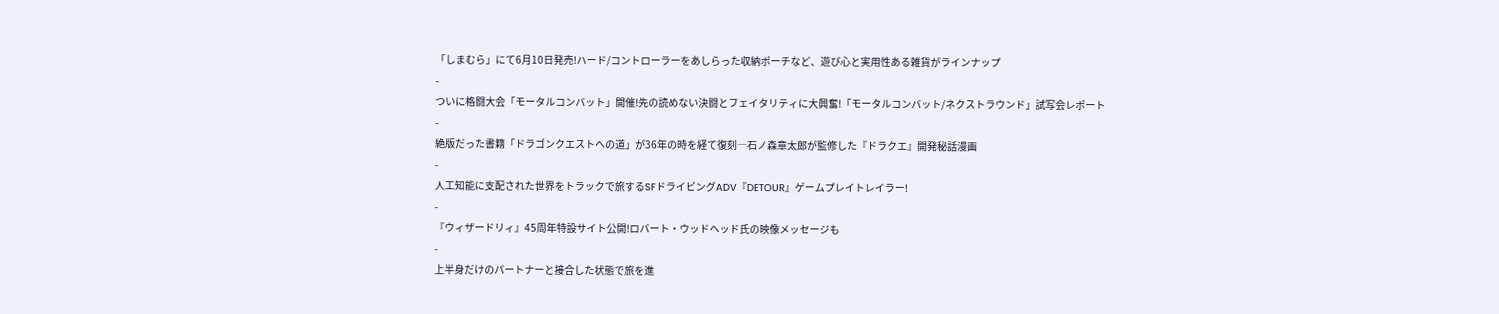「しまむら」にて6月10日発売!ハード/コントローラーをあしらった収納ポーチなど、遊び心と実用性ある雑貨がラインナップ
-
ついに格闘大会「モータルコンバット」開催!先の読めない決闘とフェイタリティに大興奮!「モータルコンバット/ネクストラウンド」試写会レポート
-
絶版だった書籍「ドラゴンクエストへの道」が36年の時を経て復刻―石ノ森章太郎が監修した『ドラクエ』開発秘話漫画
-
人工知能に支配された世界をトラックで旅するSFドライビングADV『DETOUR』ゲームプレイトレイラー!
-
『ウィザードリィ』45周年特設サイト公開!ロバート・ウッドヘッド氏の映像メッセージも
-
上半身だけのパートナーと接合した状態で旅を進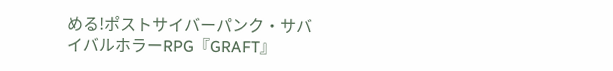める!ポストサイバーパンク・サバイバルホラーRPG『GRAFT』